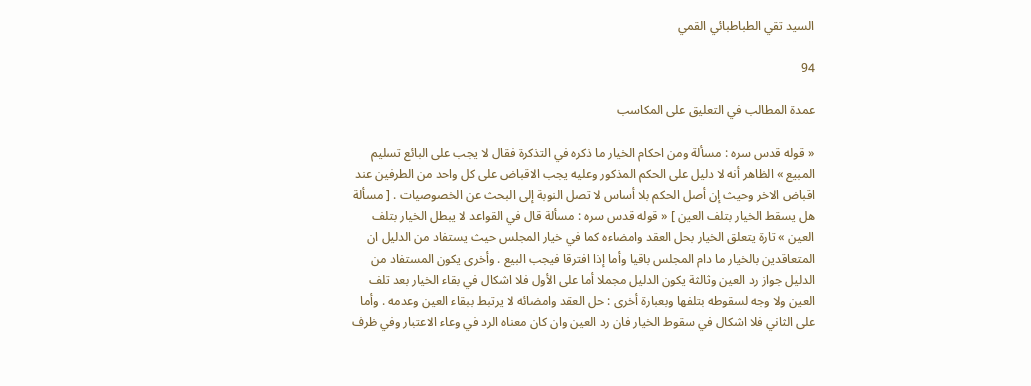السيد تقي الطباطبائي القمي

94

عمدة المطالب في التعليق على المكاسب

« قوله قدس سره : مسألة ومن احكام الخيار ما ذكره في التذكرة فقال لا يجب على البائع تسليم المبيع » الظاهر أنه لا دليل على الحكم المذكور وعليه يجب الاقباض على كل واحد من الطرفين عند اقباض الاخر وحيث إن أصل الحكم بلا أساس لا تصل النوبة إلى البحث عن الخصوصيات . [ مسألة هل يسقط الخيار بتلف العين ] « قوله قدس سره : مسألة قال في القواعد لا يبطل الخيار بتلف العين » تارة يتعلق الخيار بحل العقد وامضاءه كما في خيار المجلس حيث يستفاد من الدليل ان المتعاقدين بالخيار ما دام المجلس باقيا وأما إذا افترقا فيجب البيع . وأخرى يكون المستفاد من الدليل جواز رد العين وثالثة يكون الدليل مجملا أما على الأول فلا اشكال في بقاء الخيار بعد تلف العين ولا وجه لسقوطه بتلفها وبعبارة أخرى : حل العقد وامضائه لا يرتبط ببقاء العين وعدمه . وأما على الثاني فلا اشكال في سقوط الخيار فان رد العين وان كان معناه الرد في وعاء الاعتبار وفي ظرف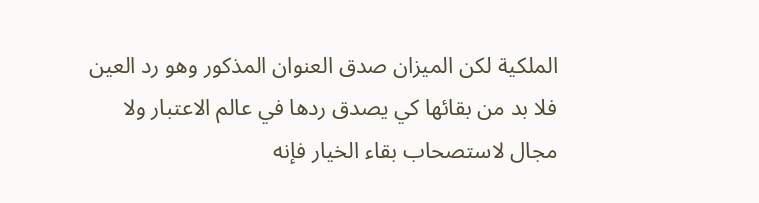الملكية لكن الميزان صدق العنوان المذكور وهو رد العين فلا بد من بقائها كي يصدق ردها في عالم الاعتبار ولا مجال لاستصحاب بقاء الخيار فإنه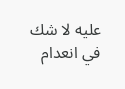عليه لا شك في انعدام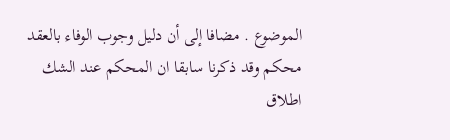الموضوع . مضافا إلى أن دليل وجوب الوفاء بالعقد محكم وقد ذكرنا سابقا ان المحكم عند الشك اطلاق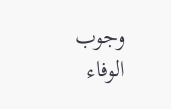وجوب الوفاء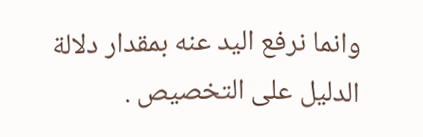وانما نرفع اليد عنه بمقدار دلالة الدليل على التخصيص .